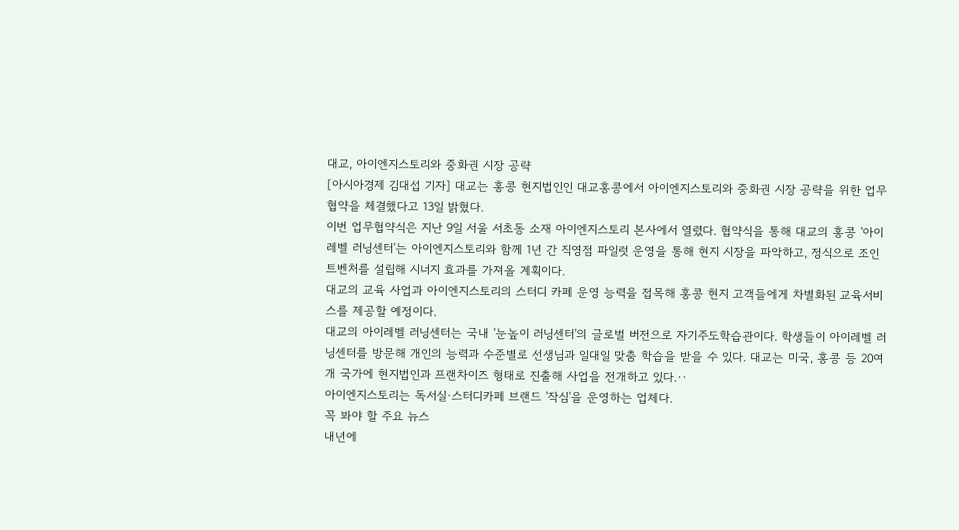대교, 아이엔지스토리와 중화권 시장 공략
[아시아경제 김대섭 기자] 대교는 홍콩 현지법인인 대교홍콩에서 아이엔지스토리와 중화권 시장 공략을 위한 업무협약을 체결했다고 13일 밝혔다.
이번 업무협약식은 지난 9일 서울 서초동 소재 아이엔지스토리 본사에서 열렸다. 협약식을 통해 대교의 홍콩 '아이레벨 러닝센터'는 아이엔지스토리와 함께 1년 간 직영점 파일럿 운영을 통해 현지 시장을 파악하고, 정식으로 조인트벤처를 설립해 시너지 효과를 가져올 계획이다.
대교의 교육 사업과 아이엔지스토리의 스터디 카페 운영 능력을 접목해 홍콩 현지 고객들에게 차별화된 교육서비스를 제공할 예정이다.
대교의 아이레벨 러닝센터는 국내 '눈높이 러닝센터'의 글로벌 버전으로 자기주도학습관이다. 학생들이 아이레벨 러닝센터를 방문해 개인의 능력과 수준별로 선생님과 일대일 맞춤 학습을 받을 수 있다. 대교는 미국, 홍콩 등 20여개 국가에 현지법인과 프랜차이즈 형태로 진출해 사업을 전개하고 있다.··
아이엔지스토리는 독서실·스터디카페 브랜드 '작심'을 운영하는 업체다.
꼭 봐야 할 주요 뉴스
내년에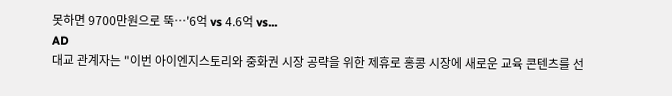못하면 9700만원으로 뚝…'6억 vs 4.6억 vs...
AD
대교 관계자는 "이번 아이엔지스토리와 중화권 시장 공략을 위한 제휴로 홍콩 시장에 새로운 교육 콘텐츠를 선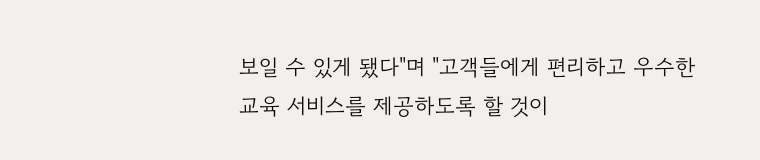보일 수 있게 됐다"며 "고객들에게 편리하고 우수한 교육 서비스를 제공하도록 할 것이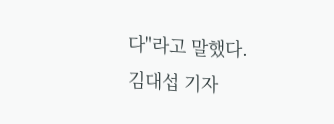다"라고 말했다.
김대섭 기자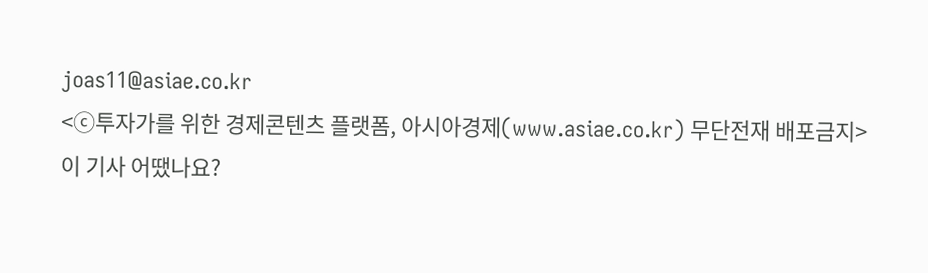joas11@asiae.co.kr
<ⓒ투자가를 위한 경제콘텐츠 플랫폼, 아시아경제(www.asiae.co.kr) 무단전재 배포금지>
이 기사 어땠나요?